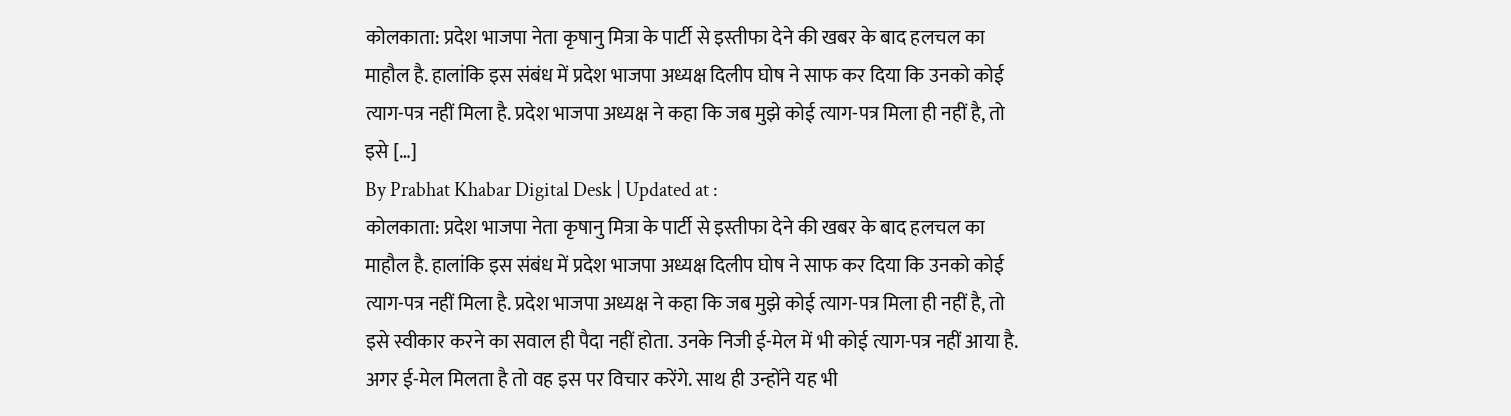कोलकाता: प्रदेश भाजपा नेता कृषानु मित्रा के पार्टी से इस्तीफा देने की खबर के बाद हलचल का माहौल है. हालांकि इस संबंध में प्रदेश भाजपा अध्यक्ष दिलीप घोष ने साफ कर दिया कि उनको कोई त्याग-पत्र नहीं मिला है. प्रदेश भाजपा अध्यक्ष ने कहा कि जब मुझे कोई त्याग-पत्र मिला ही नहीं है, तो इसे […]
By Prabhat Khabar Digital Desk | Updated at :
कोलकाता: प्रदेश भाजपा नेता कृषानु मित्रा के पार्टी से इस्तीफा देने की खबर के बाद हलचल का माहौल है. हालांकि इस संबंध में प्रदेश भाजपा अध्यक्ष दिलीप घोष ने साफ कर दिया कि उनको कोई त्याग-पत्र नहीं मिला है. प्रदेश भाजपा अध्यक्ष ने कहा कि जब मुझे कोई त्याग-पत्र मिला ही नहीं है, तो इसे स्वीकार करने का सवाल ही पैदा नहीं होता. उनके निजी ई-मेल में भी कोई त्याग-पत्र नहीं आया है.
अगर ई-मेल मिलता है तो वह इस पर विचार करेंगे. साथ ही उन्होंने यह भी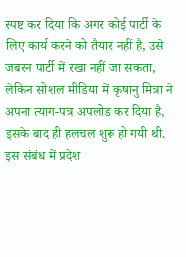स्पष्ट कर दिया कि अगर कोई पार्टी के लिए कार्य करने को तैयार नहीं है, उसे जबरन पार्टी में रखा नहीं जा सकता, लेकिन सोशल मीडिया में कृषानु मित्रा ने अपना त्याग-पत्र अपलोड कर दिया है, इसके बाद ही हलचल शुरू हो गयी थी.
इस संबंध में प्रदेश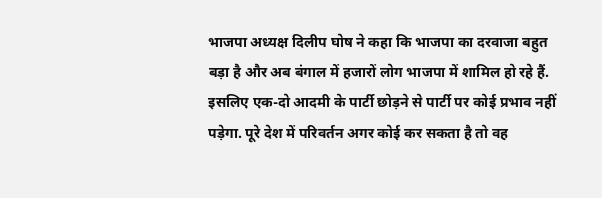भाजपा अध्यक्ष दिलीप घोष ने कहा कि भाजपा का दरवाजा बहुत बड़ा है और अब बंगाल में हजारों लोग भाजपा में शामिल हो रहे हैं. इसलिए एक-दो आदमी के पार्टी छोड़ने से पार्टी पर कोई प्रभाव नहीं पड़ेगा. पूरे देश में परिवर्तन अगर कोई कर सकता है तो वह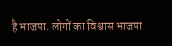है भाजपा. लोगों का विश्वास भाजपा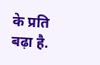के प्रति बढ़ा है.